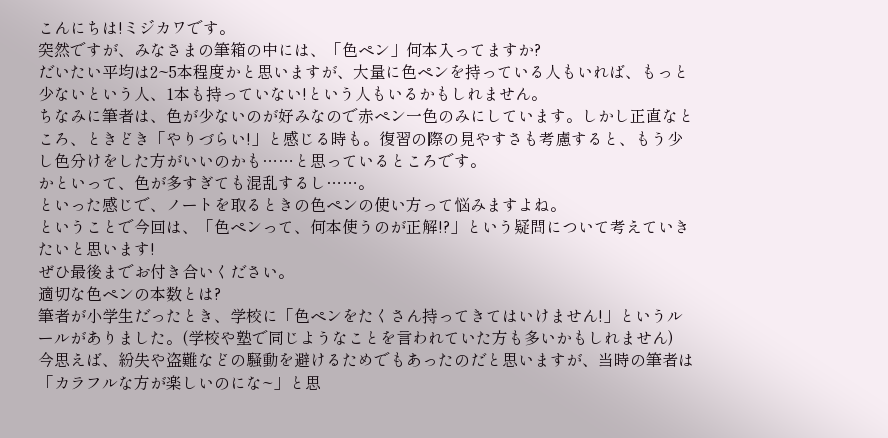こんにちは!ミジカワです。
突然ですが、みなさまの筆箱の中には、「色ペン」何本入ってますか?
だいたい平均は2~5本程度かと思いますが、大量に色ペンを持っている人もいれば、もっと少ないという人、1本も持っていない!という人もいるかもしれません。
ちなみに筆者は、色が少ないのが好みなので赤ペン一色のみにしています。しかし正直なところ、ときどき「やりづらい!」と感じる時も。復習の際の見やすさも考慮すると、もう少し色分けをした方がいいのかも……と思っているところです。
かといって、色が多すぎても混乱するし……。
といった感じで、ノートを取るときの色ペンの使い方って悩みますよね。
ということで今回は、「色ペンって、何本使うのが正解!?」という疑問について考えていきたいと思います!
ぜひ最後までお付き合いください。
適切な色ペンの本数とは?
筆者が小学生だったとき、学校に「色ペンをたくさん持ってきてはいけません!」というルールがありました。(学校や塾で同じようなことを言われていた方も多いかもしれません)
今思えば、紛失や盗難などの騒動を避けるためでもあったのだと思いますが、当時の筆者は「カラフルな方が楽しいのにな~」と思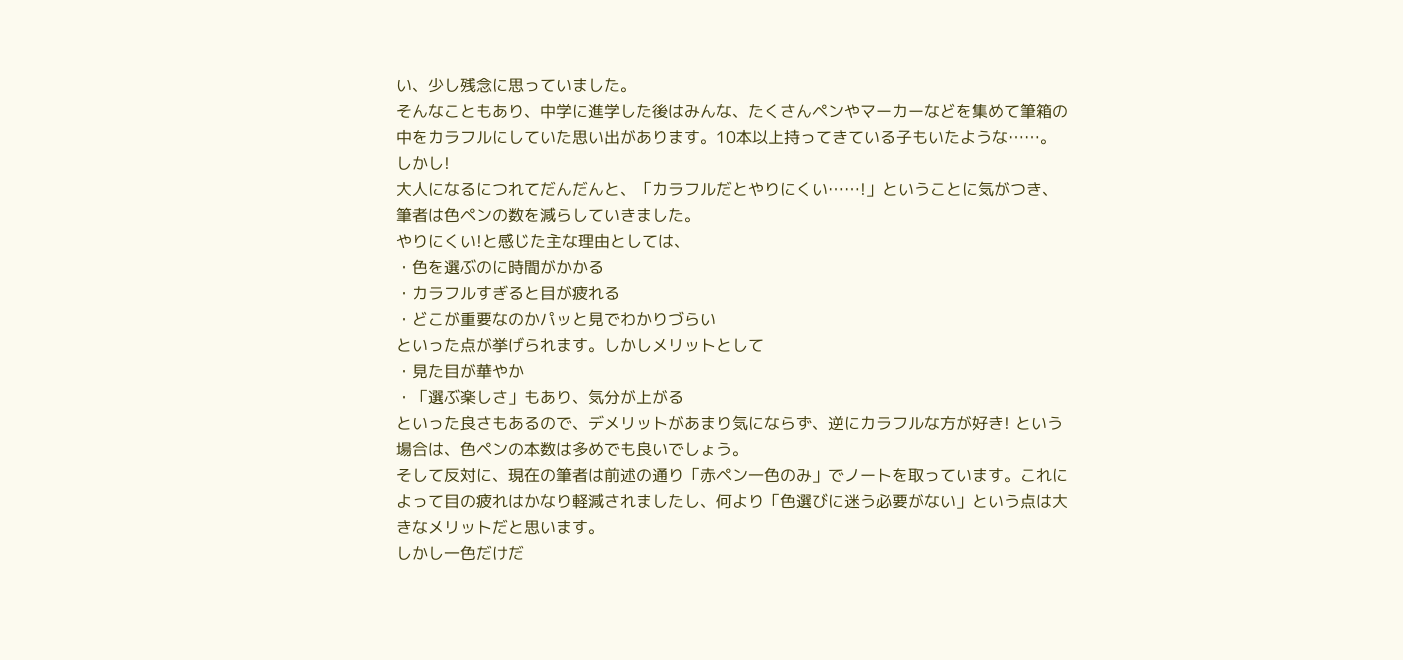い、少し残念に思っていました。
そんなこともあり、中学に進学した後はみんな、たくさんペンやマーカーなどを集めて筆箱の中をカラフルにしていた思い出があります。10本以上持ってきている子もいたような……。
しかし!
大人になるにつれてだんだんと、「カラフルだとやりにくい……!」ということに気がつき、筆者は色ペンの数を減らしていきました。
やりにくい!と感じた主な理由としては、
・色を選ぶのに時間がかかる
・カラフルすぎると目が疲れる
・どこが重要なのかパッと見でわかりづらい
といった点が挙げられます。しかしメリットとして
・見た目が華やか
・「選ぶ楽しさ」もあり、気分が上がる
といった良さもあるので、デメリットがあまり気にならず、逆にカラフルな方が好き! という場合は、色ペンの本数は多めでも良いでしょう。
そして反対に、現在の筆者は前述の通り「赤ペン一色のみ」でノートを取っています。これによって目の疲れはかなり軽減されましたし、何より「色選びに迷う必要がない」という点は大きなメリットだと思います。
しかし一色だけだ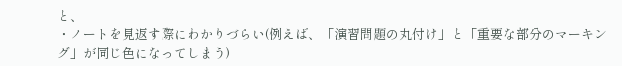と、
・ノートを見返す際にわかりづらい(例えば、「演習問題の丸付け」と「重要な部分のマーキング」が同じ色になってしまう)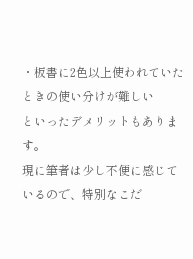・板書に2色以上使われていたときの使い分けが難しい
といったデメリットもあります。
現に筆者は少し不便に感じているので、特別なこだ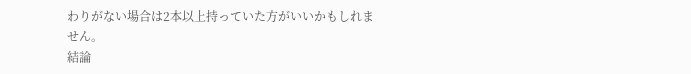わりがない場合は2本以上持っていた方がいいかもしれません。
結論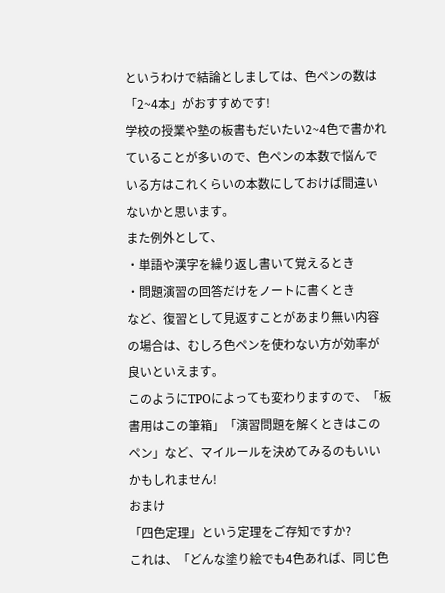というわけで結論としましては、色ペンの数は「2~4本」がおすすめです!
学校の授業や塾の板書もだいたい2~4色で書かれていることが多いので、色ペンの本数で悩んでいる方はこれくらいの本数にしておけば間違いないかと思います。
また例外として、
・単語や漢字を繰り返し書いて覚えるとき
・問題演習の回答だけをノートに書くとき
など、復習として見返すことがあまり無い内容の場合は、むしろ色ペンを使わない方が効率が良いといえます。
このようにTPOによっても変わりますので、「板書用はこの筆箱」「演習問題を解くときはこのペン」など、マイルールを決めてみるのもいいかもしれません!
おまけ
「四色定理」という定理をご存知ですか?
これは、「どんな塗り絵でも4色あれば、同じ色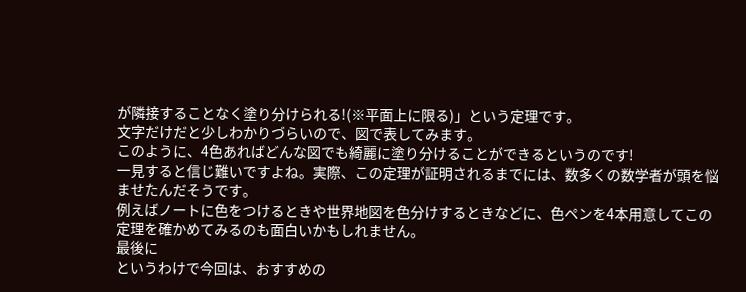が隣接することなく塗り分けられる!(※平面上に限る)」という定理です。
文字だけだと少しわかりづらいので、図で表してみます。
このように、4色あればどんな図でも綺麗に塗り分けることができるというのです!
一見すると信じ難いですよね。実際、この定理が証明されるまでには、数多くの数学者が頭を悩ませたんだそうです。
例えばノートに色をつけるときや世界地図を色分けするときなどに、色ペンを4本用意してこの定理を確かめてみるのも面白いかもしれません。
最後に
というわけで今回は、おすすめの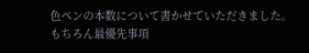色ペンの本数について書かせていただきました。
もちろん最優先事項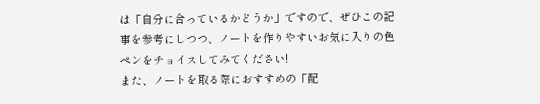は「自分に合っているかどうか」ですので、ぜひこの記事を参考にしつつ、ノートを作りやすいお気に入りの色ペンをチョイスしてみてください!
また、ノートを取る際におすすめの「配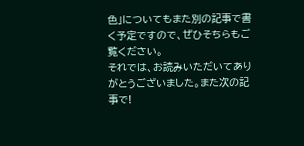色」についてもまた別の記事で書く予定ですので、ぜひそちらもご覧ください。
それでは、お読みいただいてありがとうございました。また次の記事で!